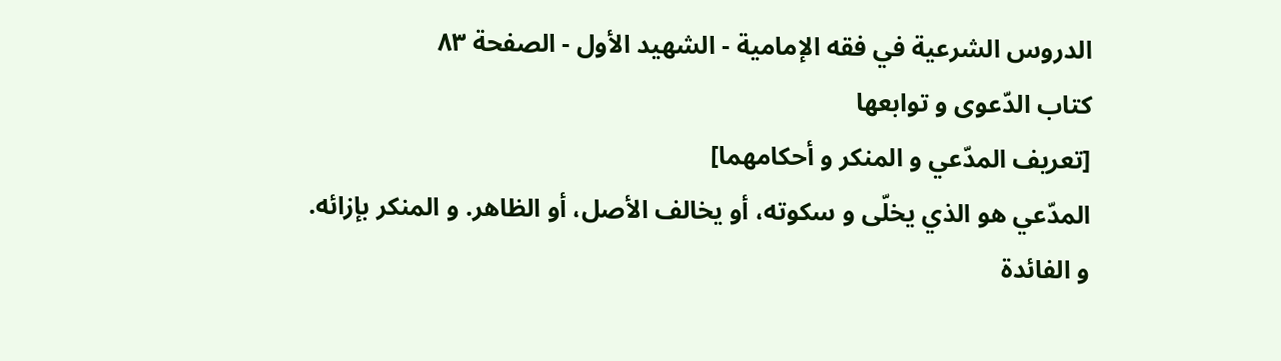الدروس الشرعية في فقه الإمامية - الشهيد الأول - الصفحة ٨٣
كتاب الدّعوى و توابعها
[تعريف المدّعي و المنكر و أحكامهما]
المدّعي هو الذي يخلّى و سكوته، أو يخالف الأصل، أو الظاهر. و المنكر بإزائه.
و الفائدة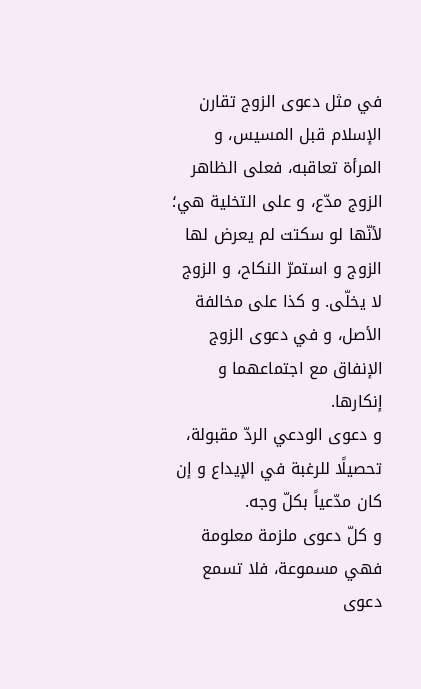في مثل دعوى الزوج تقارن الإسلام قبل المسيس، و المرأة تعاقبه، فعلى الظاهر الزوج مدّع، و على التخلية هي؛ لأنّها لو سكتت لم يعرض لها الزوج و استمرّ النكاح، و الزوج لا يخلّى. و كذا على مخالفة الأصل، و في دعوى الزوج الإنفاق مع اجتماعهما و إنكارها.
و دعوى الودعي الردّ مقبولة، تحصيلًا للرغبة في الإيداع و إن كان مدّعياً بكلّ وجه.
و كلّ دعوى ملزمة معلومة فهي مسموعة، فلا تسمع دعوى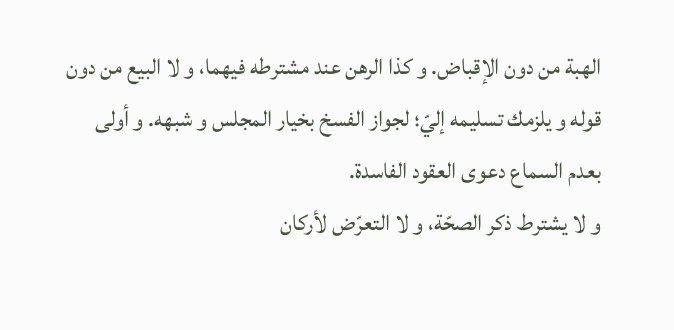الهبة من دون الإقباض. و كذا الرهن عند مشترطه فيهما، و لا البيع من دون قوله و يلزمك تسليمه إليّ؛ لجواز الفسخ بخيار المجلس و شبهه. و أولى بعدم السماع دعوى العقود الفاسدة.
و لا يشترط ذكر الصحّة، و لا التعرّض لأركان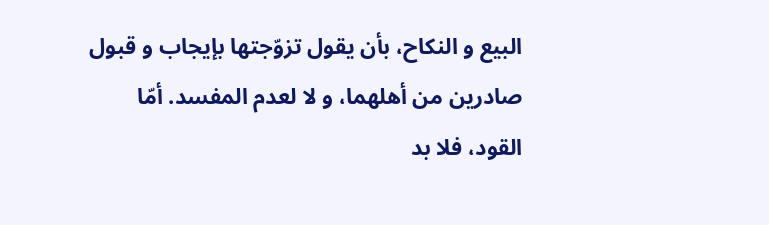البيع و النكاح، بأن يقول تزوّجتها بإيجاب و قبول صادرين من أهلهما، و لا لعدم المفسد. أمّا القود، فلا بد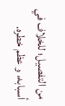من التفصيل؛ للخلاف في أسبابه، و عظم خطره.